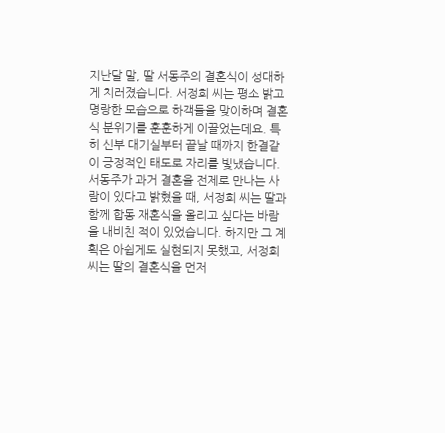지난달 말, 딸 서동주의 결혼식이 성대하게 치러졌습니다. 서정희 씨는 평소 밝고 명랑한 모습으로 하객들을 맞이하며 결혼식 분위기를 훈훈하게 이끌었는데요. 특히 신부 대기실부터 끝날 때까지 한결같이 긍정적인 태도로 자리를 빛냈습니다. 서동주가 과거 결혼을 전제로 만나는 사람이 있다고 밝혔을 때, 서정희 씨는 딸과 함께 합동 재혼식을 올리고 싶다는 바람을 내비친 적이 있었습니다. 하지만 그 계획은 아쉽게도 실현되지 못했고, 서정희 씨는 딸의 결혼식을 먼저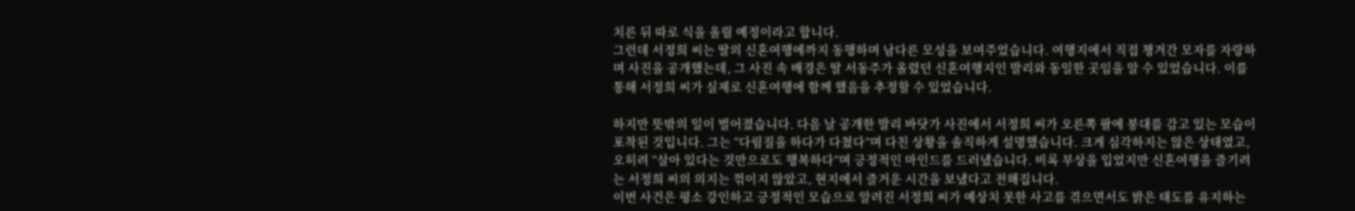치른 뒤 따로 식을 올릴 예정이라고 합니다.
그런데 서정희 씨는 딸의 신혼여행에까지 동행하며 남다른 모성을 보여주었습니다. 여행지에서 직접 챙겨간 모자를 자랑하며 사진을 공개했는데, 그 사진 속 배경은 딸 서동주가 올렸던 신혼여행지인 발리와 동일한 곳임을 알 수 있었습니다. 이를 통해 서정희 씨가 실제로 신혼여행에 함께 했음을 추정할 수 있었습니다.

하지만 뜻밖의 일이 벌어졌습니다. 다음 날 공개한 발리 바닷가 사진에서 서정희 씨가 오른쪽 팔에 붕대를 감고 있는 모습이 포착된 것입니다. 그는 “다림질을 하다가 다쳤다”며 다친 상황을 솔직하게 설명했습니다. 크게 심각하지는 않은 상태였고, 오히려 “살아 있다는 것만으로도 행복하다”며 긍정적인 마인드를 드러냈습니다. 비록 부상을 입었지만 신혼여행을 즐기려는 서정희 씨의 의지는 꺾이지 않았고, 현지에서 즐거운 시간을 보냈다고 전해집니다.
이번 사건은 평소 강인하고 긍정적인 모습으로 알려진 서정희 씨가 예상치 못한 사고를 겪으면서도 밝은 태도를 유지하는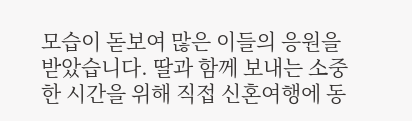모습이 돋보여 많은 이들의 응원을 받았습니다. 딸과 함께 보내는 소중한 시간을 위해 직접 신혼여행에 동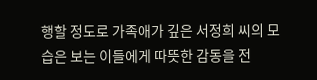행할 정도로 가족애가 깊은 서정희 씨의 모습은 보는 이들에게 따뜻한 감동을 전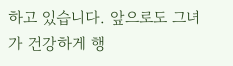하고 있습니다. 앞으로도 그녀가 건강하게 행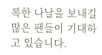복한 나날을 보내길 많은 팬들이 기대하고 있습니다.